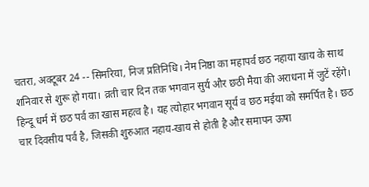चतरा, अक्टूबर 24 -- सिमरिया, निज प्रतिनिधि। नेम निष्ठा का महापर्व छठ नहाया खाय के साथ शनिवार से शुरू हो गया। व्रती चार दिन तक भगवान सुर्य और छठी मैया की अराधना में जुटें रहेंगे। हिन्दू धर्म में छठ पर्व का खास महत्व है। यह त्योहार भगवान सूर्य व छठ मईया को समर्पित है। छठ चार दिवसीय पर्व है, जिसकी शुरुआत नहाय-खाय से होती है और समापन ऊषा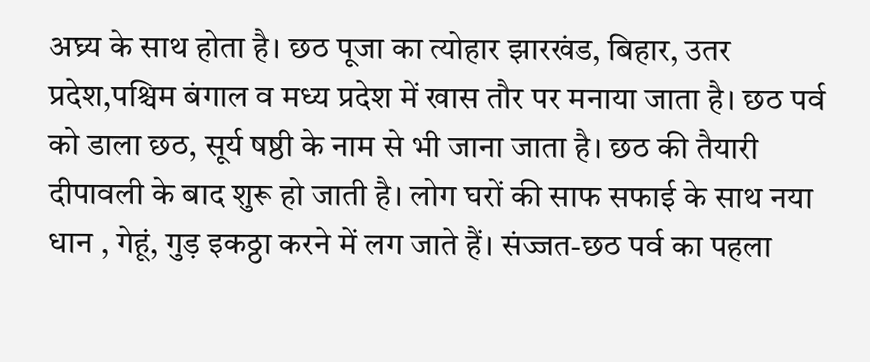अघ्र्य के साथ होता है। छठ पूजा का त्योहार झारखंड, बिहार, उतर प्रदेश,पश्चिम बंगाल व मध्य प्रदेश में खास तौर पर मनाया जाता है। छठ पर्व को डाला छठ, सूर्य षष्ठी के नाम से भी जाना जाता है। छठ की तैयारी दीपावली के बाद शुरू हो जाती है। लोग घरों की साफ सफाई के साथ नया धान , गेहूं, गुड़ इकठ्ठा करने में लग जाते हैं। संज्जत-छठ पर्व का पहला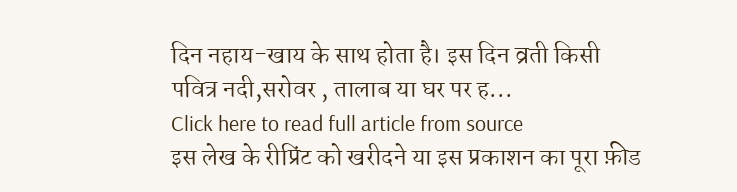दिन नहाय-खाय के साथ होता है। इस दिन व्रती किसी पवित्र नदी,सरोवर , तालाब या घर पर ह...
Click here to read full article from source
इस लेख के रीप्रिंट को खरीदने या इस प्रकाशन का पूरा फ़ीड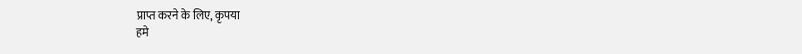प्राप्त करने के लिए, कृपया
हमे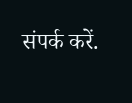संपर्क करें.